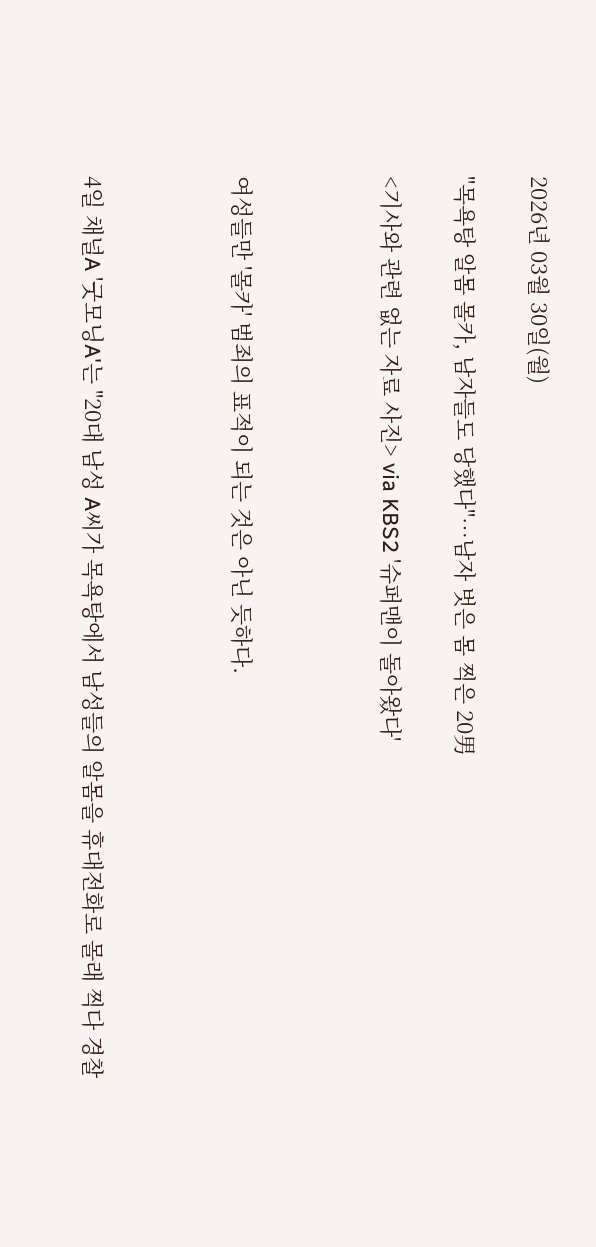2026년 03월 30일(월)

"목욕탕 알몸 몰카, 남자들도 당했다"…남자 벗은 몸 찍은 20男

<기사와 관련 없는 자료 사진> via KBS2 '슈퍼맨이 돌아왔다'



여성들만 '몰카' 범죄의 표적이 되는 것은 아닌 듯하다.



4일 채널A '굿모닝A'는 "20대 남성 A씨가 목욕탕에서 남성들의 알몸을 휴대전화로 몰래 찍다 경찰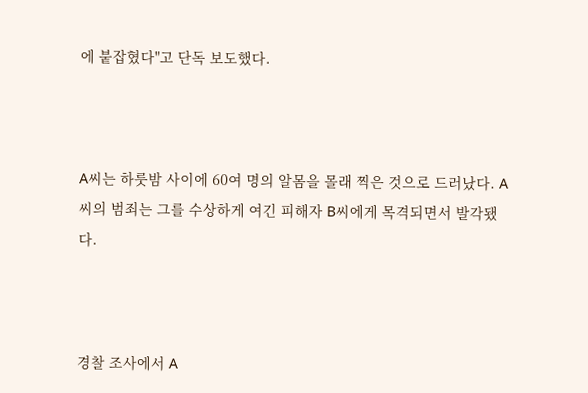에 붙잡혔다"고 단독 보도했다.



A씨는 하룻밤 사이에 60여 명의 알몸을 몰래 찍은 것으로 드러났다. A씨의 범죄는 그를 수상하게 여긴 피해자 B씨에게 목격되면서 발각됐다.



경찰 조사에서 A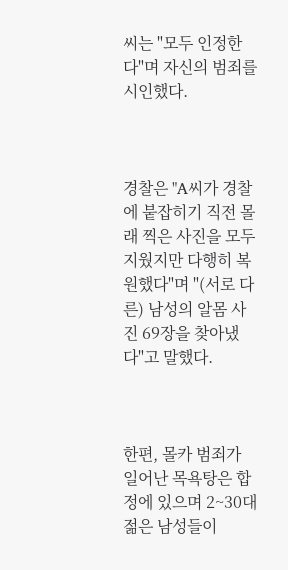씨는 "모두 인정한다"며 자신의 범죄를 시인했다.



경찰은 "A씨가 경찰에 붙잡히기 직전 몰래 찍은 사진을 모두 지웠지만 다행히 복원했다"며 "(서로 다른) 남성의 알몸 사진 69장을 찾아냈다"고 말했다.



한편, 몰카 범죄가 일어난 목욕탕은 합정에 있으며 2~30대 젊은 남성들이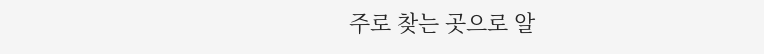주로 찾는 곳으로 알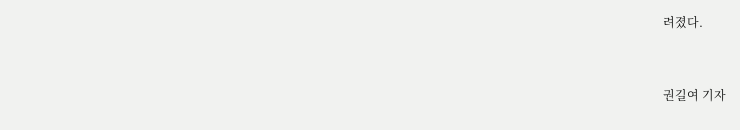려졌다.



권길여 기자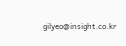gilyeo@insight.co.kr